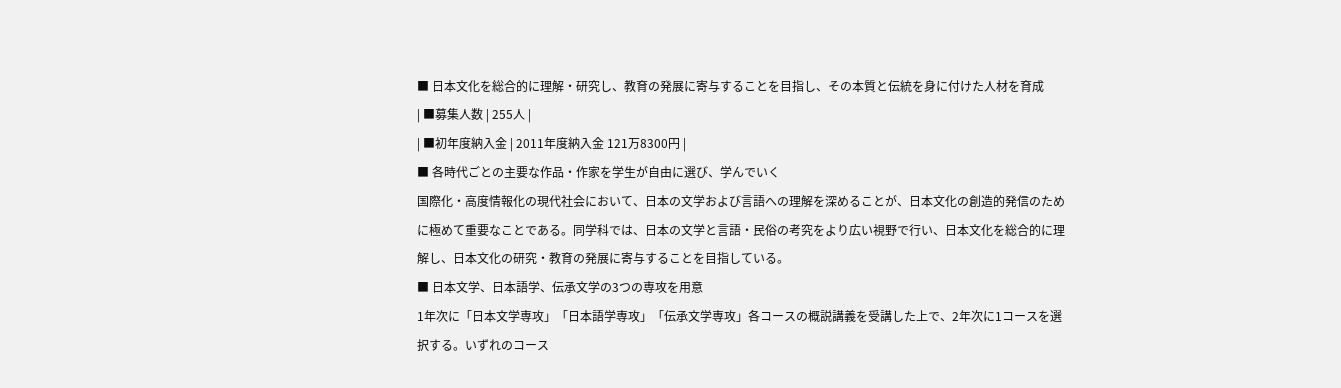■ 日本文化を総合的に理解・研究し、教育の発展に寄与することを目指し、その本質と伝統を身に付けた人材を育成
| ■募集人数 | 255人 |
| ■初年度納入金 | 2011年度納入金 121万8300円 |
■ 各時代ごとの主要な作品・作家を学生が自由に選び、学んでいく
国際化・高度情報化の現代社会において、日本の文学および言語への理解を深めることが、日本文化の創造的発信のために極めて重要なことである。同学科では、日本の文学と言語・民俗の考究をより広い視野で行い、日本文化を総合的に理解し、日本文化の研究・教育の発展に寄与することを目指している。
■ 日本文学、日本語学、伝承文学の3つの専攻を用意
1年次に「日本文学専攻」「日本語学専攻」「伝承文学専攻」各コースの概説講義を受講した上で、2年次に1コースを選択する。いずれのコース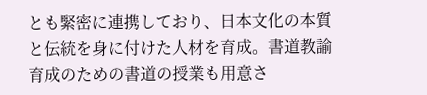とも緊密に連携しており、日本文化の本質と伝統を身に付けた人材を育成。書道教諭育成のための書道の授業も用意さ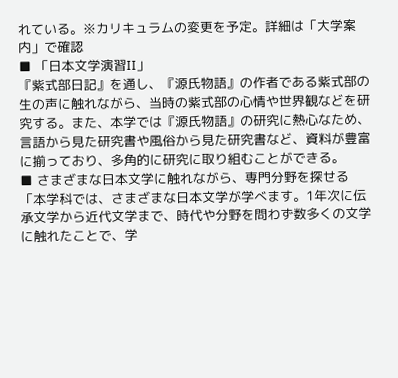れている。※カリキュラムの変更を予定。詳細は「大学案内」で確認
■ 「日本文学演習II」
『紫式部日記』を通し、『源氏物語』の作者である紫式部の生の声に触れながら、当時の紫式部の心情や世界観などを研究する。また、本学では『源氏物語』の研究に熱心なため、言語から見た研究書や風俗から見た研究書など、資料が豊富に揃っており、多角的に研究に取り組むことができる。
■ さまざまな日本文学に触れながら、専門分野を探せる
「本学科では、さまざまな日本文学が学べます。1年次に伝承文学から近代文学まで、時代や分野を問わず数多くの文学に触れたことで、学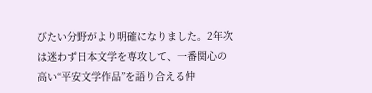びたい分野がより明確になりました。2年次は迷わず日本文学を専攻して、一番関心の高い“平安文学作品”を語り合える仲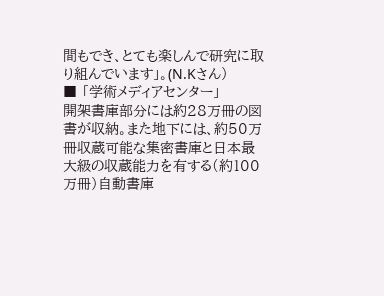間もでき、とても楽しんで研究に取り組んでいます」。(N.Kさん)
■ 「学術メディアセンター」
開架書庫部分には約28万冊の図書が収納。また地下には、約50万冊収蔵可能な集密書庫と日本最大級の収蔵能力を有する(約100万冊)自動書庫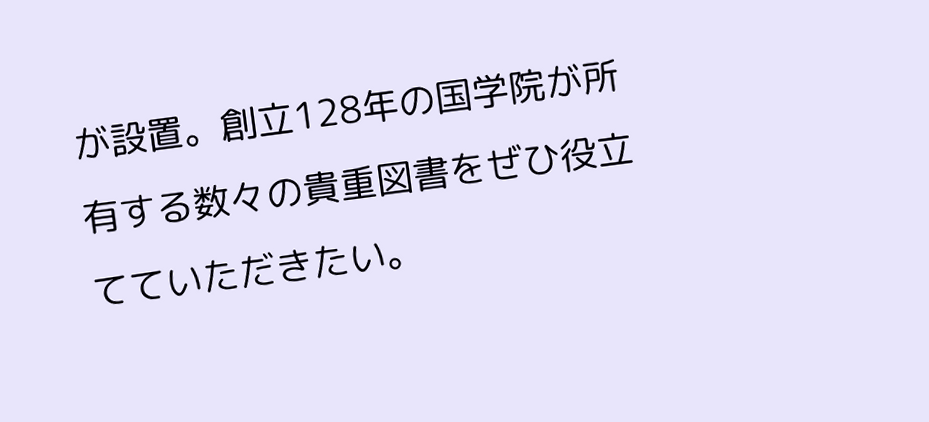が設置。創立128年の国学院が所有する数々の貴重図書をぜひ役立てていただきたい。